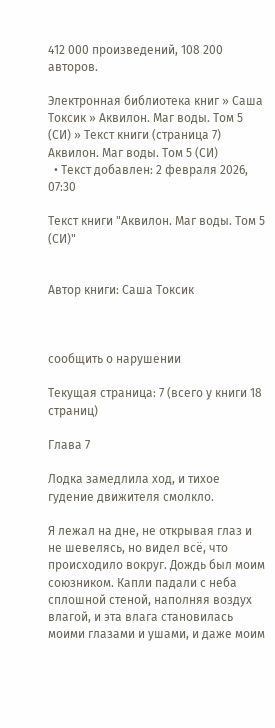412 000 произведений, 108 200 авторов.

Электронная библиотека книг » Саша Токсик » Аквилон. Маг воды. Том 5 (СИ) » Текст книги (страница 7)
Аквилон. Маг воды. Том 5 (СИ)
  • Текст добавлен: 2 февраля 2026, 07:30

Текст книги "Аквилон. Маг воды. Том 5 (СИ)"


Автор книги: Саша Токсик



сообщить о нарушении

Текущая страница: 7 (всего у книги 18 страниц)

Глава 7

Лодка замедлила ход, и тихое гудение движителя смолкло.

Я лежал на дне, не открывая глаз и не шевелясь, но видел всё, что происходило вокруг. Дождь был моим союзником. Капли падали с неба сплошной стеной, наполняя воздух влагой, и эта влага становилась моими глазами и ушами, и даже моим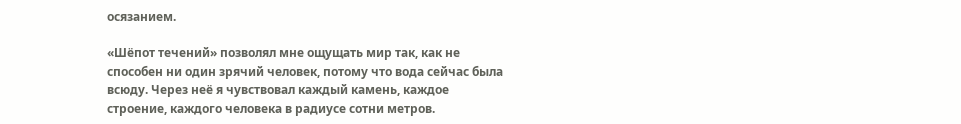осязанием.

«Шёпот течений» позволял мне ощущать мир так, как не способен ни один зрячий человек, потому что вода сейчас была всюду. Через неё я чувствовал каждый камень, каждое строение, каждого человека в радиусе сотни метров.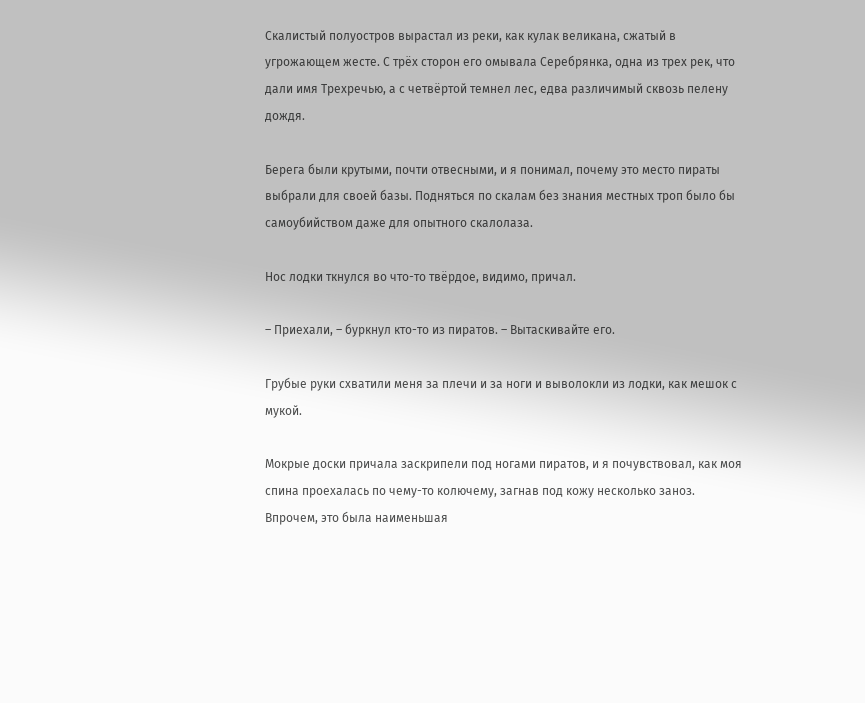Скалистый полуостров вырастал из реки, как кулак великана, сжатый в угрожающем жесте. С трёх сторон его омывала Серебрянка, одна из трех рек, что дали имя Трехречью, а с четвёртой темнел лес, едва различимый сквозь пелену дождя.

Берега были крутыми, почти отвесными, и я понимал, почему это место пираты выбрали для своей базы. Подняться по скалам без знания местных троп было бы самоубийством даже для опытного скалолаза.

Нос лодки ткнулся во что-то твёрдое, видимо, причал.

– Приехали, – буркнул кто-то из пиратов. – Вытаскивайте его.

Грубые руки схватили меня за плечи и за ноги и выволокли из лодки, как мешок с мукой.

Мокрые доски причала заскрипели под ногами пиратов, и я почувствовал, как моя спина проехалась по чему-то колючему, загнав под кожу несколько заноз. Впрочем, это была наименьшая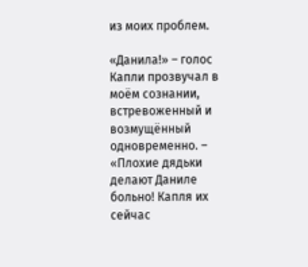из моих проблем.

«Данила!» – голос Капли прозвучал в моём сознании, встревоженный и возмущённый одновременно. – «Плохие дядьки делают Даниле больно! Капля их сейчас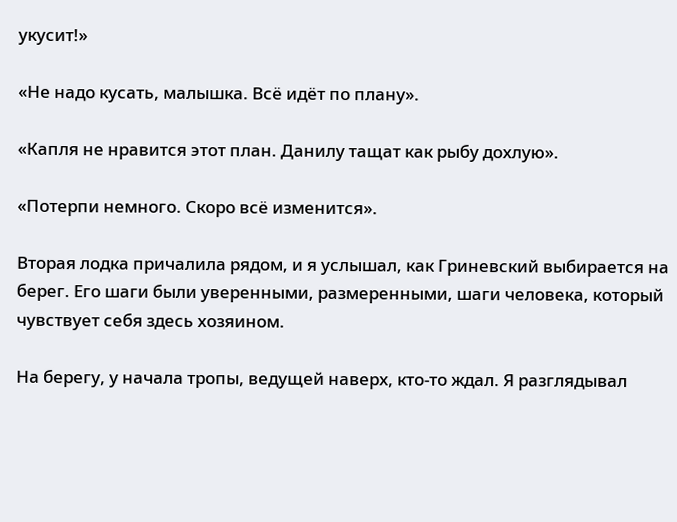укусит!»

«Не надо кусать, малышка. Всё идёт по плану».

«Капля не нравится этот план. Данилу тащат как рыбу дохлую».

«Потерпи немного. Скоро всё изменится».

Вторая лодка причалила рядом, и я услышал, как Гриневский выбирается на берег. Его шаги были уверенными, размеренными, шаги человека, который чувствует себя здесь хозяином.

На берегу, у начала тропы, ведущей наверх, кто-то ждал. Я разглядывал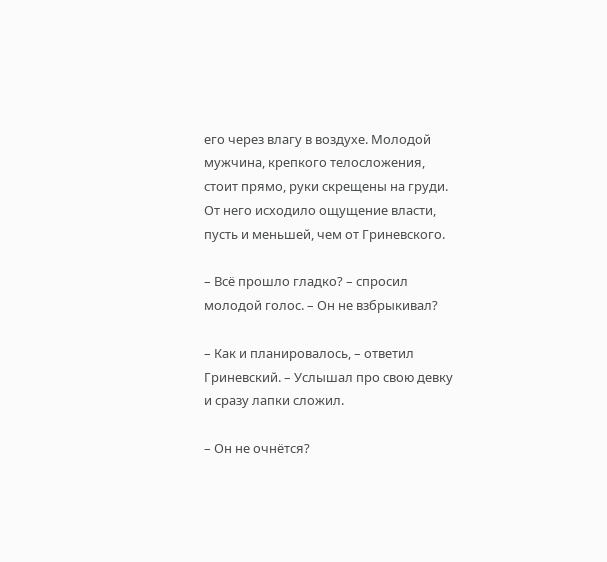его через влагу в воздухе. Молодой мужчина, крепкого телосложения, стоит прямо, руки скрещены на груди. От него исходило ощущение власти, пусть и меньшей, чем от Гриневского.

– Всё прошло гладко? – спросил молодой голос. – Он не взбрыкивал?

– Как и планировалось, – ответил Гриневский. – Услышал про свою девку и сразу лапки сложил.

– Он не очнётся?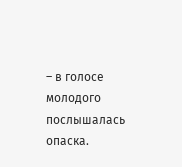– в голосе молодого послышалась опаска.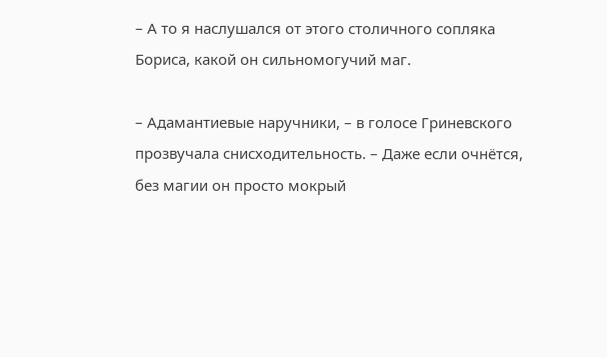– А то я наслушался от этого столичного сопляка Бориса, какой он сильномогучий маг.

– Адамантиевые наручники, – в голосе Гриневского прозвучала снисходительность. – Даже если очнётся, без магии он просто мокрый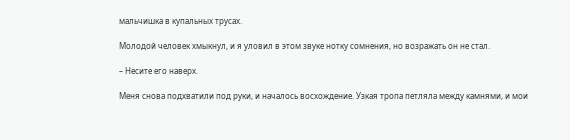мальчишка в купальных трусах.

Молодой человек хмыкнул, и я уловил в этом звуке нотку сомнения, но возражать он не стал.

– Несите его наверх.

Меня снова подхватили под руки, и началось восхождение. Узкая тропа петляла между камнями, и мои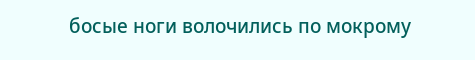босые ноги волочились по мокрому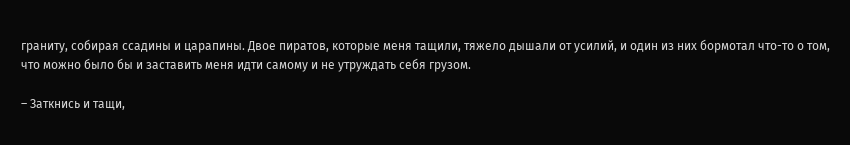граниту, собирая ссадины и царапины. Двое пиратов, которые меня тащили, тяжело дышали от усилий, и один из них бормотал что-то о том, что можно было бы и заставить меня идти самому и не утруждать себя грузом.

– Заткнись и тащи,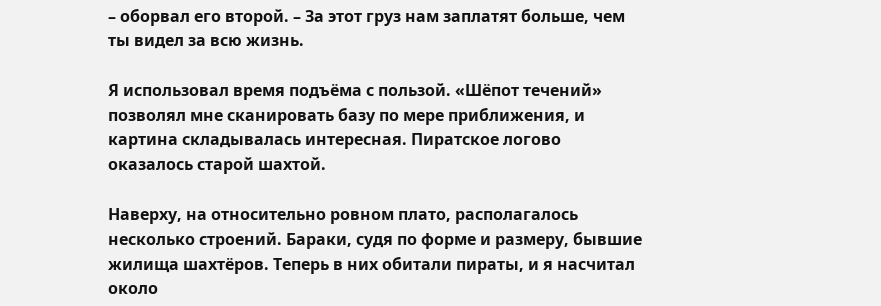– оборвал его второй. – За этот груз нам заплатят больше, чем ты видел за всю жизнь.

Я использовал время подъёма с пользой. «Шёпот течений» позволял мне сканировать базу по мере приближения, и картина складывалась интересная. Пиратское логово оказалось старой шахтой.

Наверху, на относительно ровном плато, располагалось несколько строений. Бараки, судя по форме и размеру, бывшие жилища шахтёров. Теперь в них обитали пираты, и я насчитал около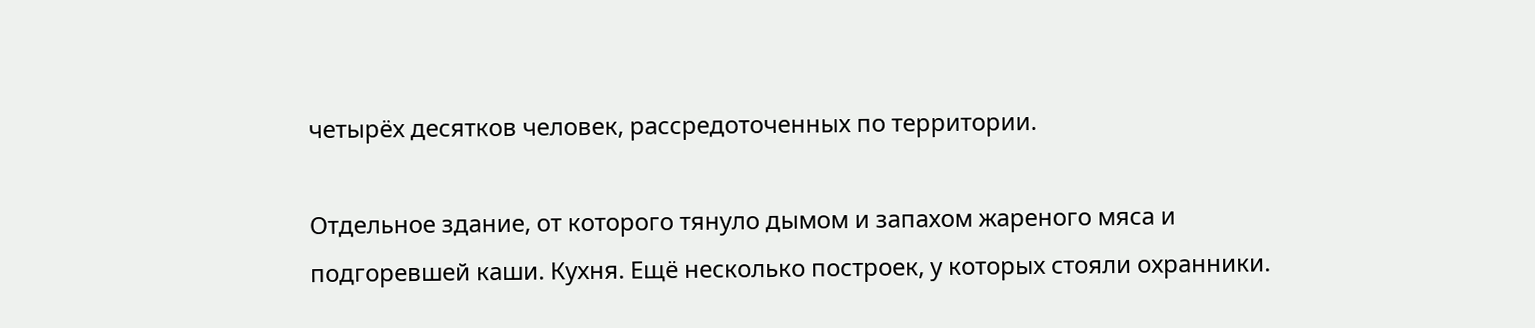четырёх десятков человек, рассредоточенных по территории.

Отдельное здание, от которого тянуло дымом и запахом жареного мяса и подгоревшей каши. Кухня. Ещё несколько построек, у которых стояли охранники.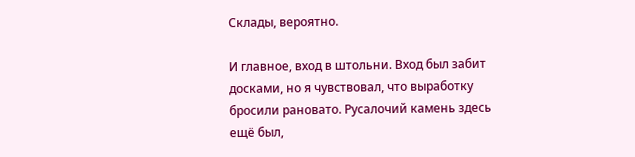Склады, вероятно.

И главное, вход в штольни. Вход был забит досками, но я чувствовал, что выработку бросили рановато. Русалочий камень здесь ещё был,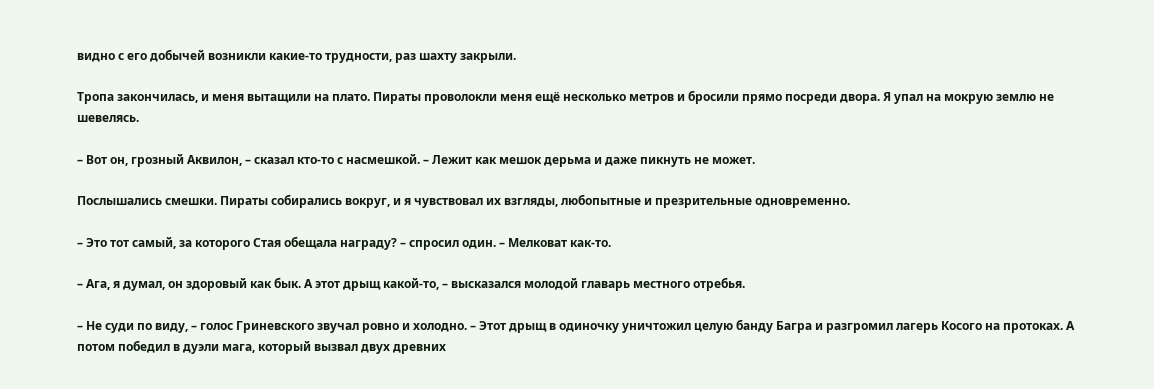видно с его добычей возникли какие-то трудности, раз шахту закрыли.

Тропа закончилась, и меня вытащили на плато. Пираты проволокли меня ещё несколько метров и бросили прямо посреди двора. Я упал на мокрую землю не шевелясь.

– Вот он, грозный Аквилон, – сказал кто-то с насмешкой. – Лежит как мешок дерьма и даже пикнуть не может.

Послышались смешки. Пираты собирались вокруг, и я чувствовал их взгляды, любопытные и презрительные одновременно.

– Это тот самый, за которого Стая обещала награду? – спросил один. – Мелковат как-то.

– Ага, я думал, он здоровый как бык. А этот дрыщ какой-то, – высказался молодой главарь местного отребья.

– Не суди по виду, – голос Гриневского звучал ровно и холодно. – Этот дрыщ в одиночку уничтожил целую банду Багра и разгромил лагерь Косого на протоках. А потом победил в дуэли мага, который вызвал двух древних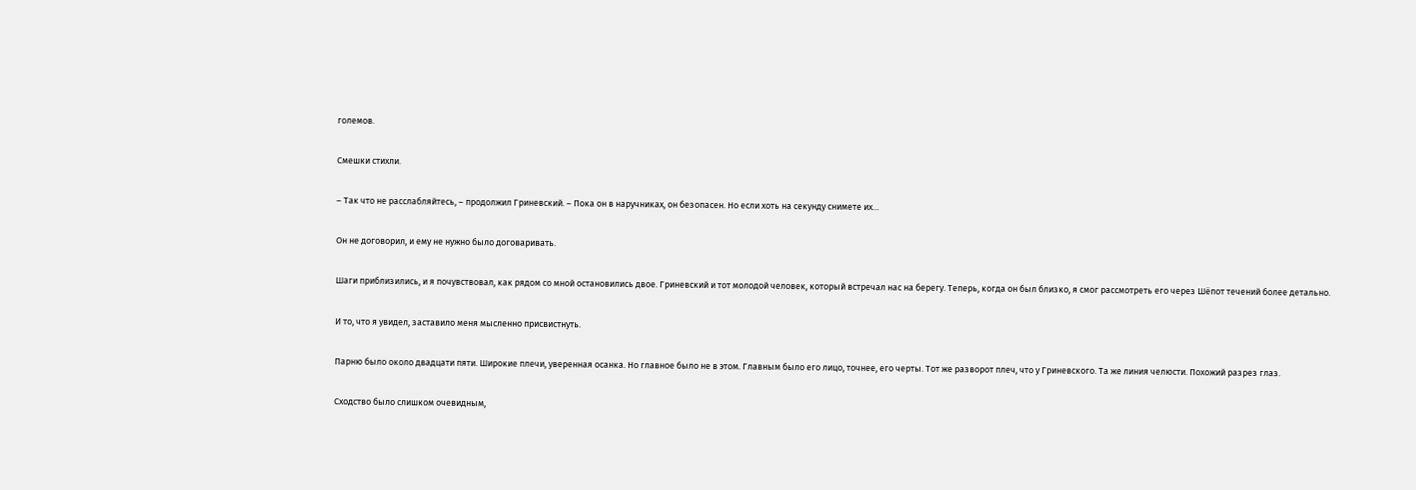големов.

Смешки стихли.

– Так что не расслабляйтесь, – продолжил Гриневский. – Пока он в наручниках, он безопасен. Но если хоть на секунду снимете их…

Он не договорил, и ему не нужно было договаривать.

Шаги приблизились, и я почувствовал, как рядом со мной остановились двое. Гриневский и тот молодой человек, который встречал нас на берегу. Теперь, когда он был близко, я смог рассмотреть его через Шёпот течений более детально.

И то, что я увидел, заставило меня мысленно присвистнуть.

Парню было около двадцати пяти. Широкие плечи, уверенная осанка. Но главное было не в этом. Главным было его лицо, точнее, его черты. Тот же разворот плеч, что у Гриневского. Та же линия челюсти. Похожий разрез глаз.

Сходство было слишком очевидным,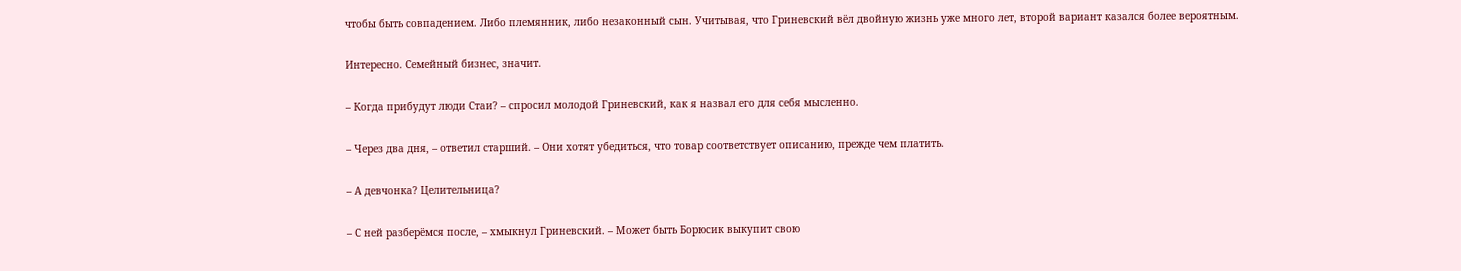чтобы быть совпадением. Либо племянник, либо незаконный сын. Учитывая, что Гриневский вёл двойную жизнь уже много лет, второй вариант казался более вероятным.

Интересно. Семейный бизнес, значит.

– Когда прибудут люди Стаи? – спросил молодой Гриневский, как я назвал его для себя мысленно.

– Через два дня, – ответил старший. – Они хотят убедиться, что товар соответствует описанию, прежде чем платить.

– А девчонка? Целительница?

– С ней разберёмся после, – хмыкнул Гриневский. – Может быть Борюсик выкупит свою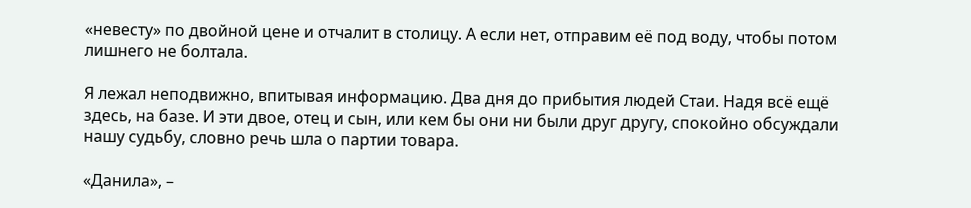«невесту» по двойной цене и отчалит в столицу. А если нет, отправим её под воду, чтобы потом лишнего не болтала.

Я лежал неподвижно, впитывая информацию. Два дня до прибытия людей Стаи. Надя всё ещё здесь, на базе. И эти двое, отец и сын, или кем бы они ни были друг другу, спокойно обсуждали нашу судьбу, словно речь шла о партии товара.

«Данила», –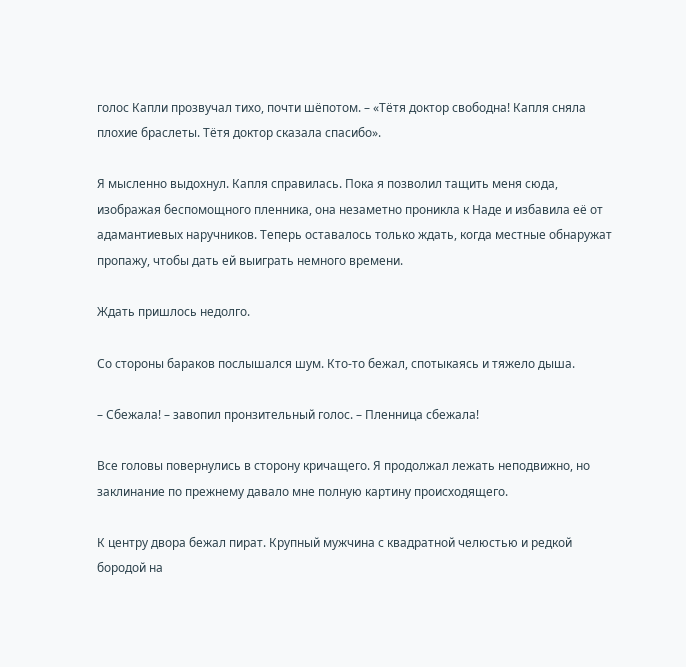голос Капли прозвучал тихо, почти шёпотом. – «Тётя доктор свободна! Капля сняла плохие браслеты. Тётя доктор сказала спасибо».

Я мысленно выдохнул. Капля справилась. Пока я позволил тащить меня сюда, изображая беспомощного пленника, она незаметно проникла к Наде и избавила её от адамантиевых наручников. Теперь оставалось только ждать, когда местные обнаружат пропажу, чтобы дать ей выиграть немного времени.

Ждать пришлось недолго.

Со стороны бараков послышался шум. Кто-то бежал, спотыкаясь и тяжело дыша.

– Сбежала! – завопил пронзительный голос. – Пленница сбежала!

Все головы повернулись в сторону кричащего. Я продолжал лежать неподвижно, но заклинание по прежнему давало мне полную картину происходящего.

К центру двора бежал пират. Крупный мужчина с квадратной челюстью и редкой бородой на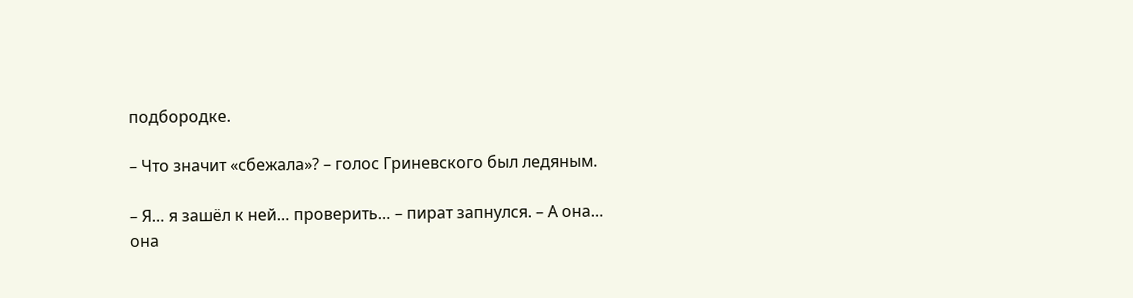подбородке.

– Что значит «сбежала»? – голос Гриневского был ледяным.

– Я… я зашёл к ней… проверить… – пират запнулся. – А она… она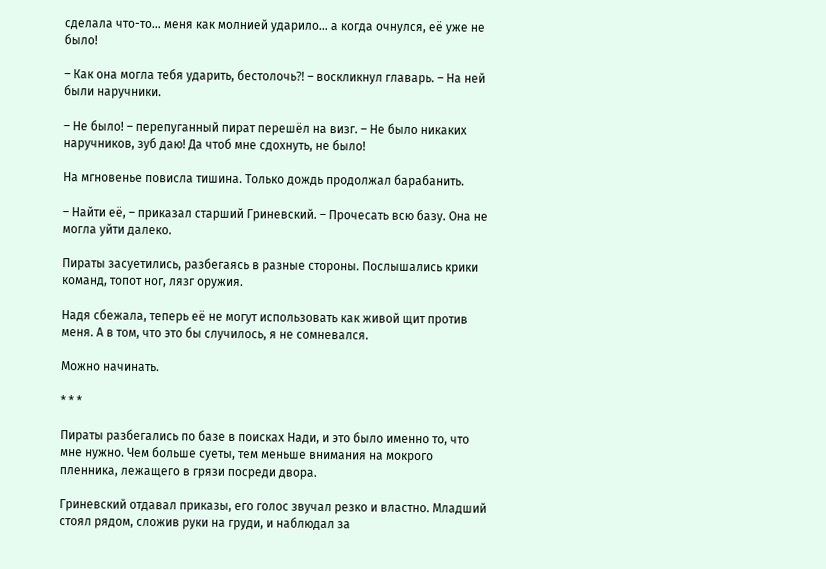сделала что-то… меня как молнией ударило… а когда очнулся, её уже не было!

– Как она могла тебя ударить, бестолочь⁈ – воскликнул главарь. – На ней были наручники.

– Не было! – перепуганный пират перешёл на визг. – Не было никаких наручников, зуб даю! Да чтоб мне сдохнуть, не было!

На мгновенье повисла тишина. Только дождь продолжал барабанить.

– Найти её, – приказал старший Гриневский. – Прочесать всю базу. Она не могла уйти далеко.

Пираты засуетились, разбегаясь в разные стороны. Послышались крики команд, топот ног, лязг оружия.

Надя сбежала, теперь её не могут использовать как живой щит против меня. А в том, что это бы случилось, я не сомневался.

Можно начинать.

* * *

Пираты разбегались по базе в поисках Нади, и это было именно то, что мне нужно. Чем больше суеты, тем меньше внимания на мокрого пленника, лежащего в грязи посреди двора.

Гриневский отдавал приказы, его голос звучал резко и властно. Младший стоял рядом, сложив руки на груди, и наблюдал за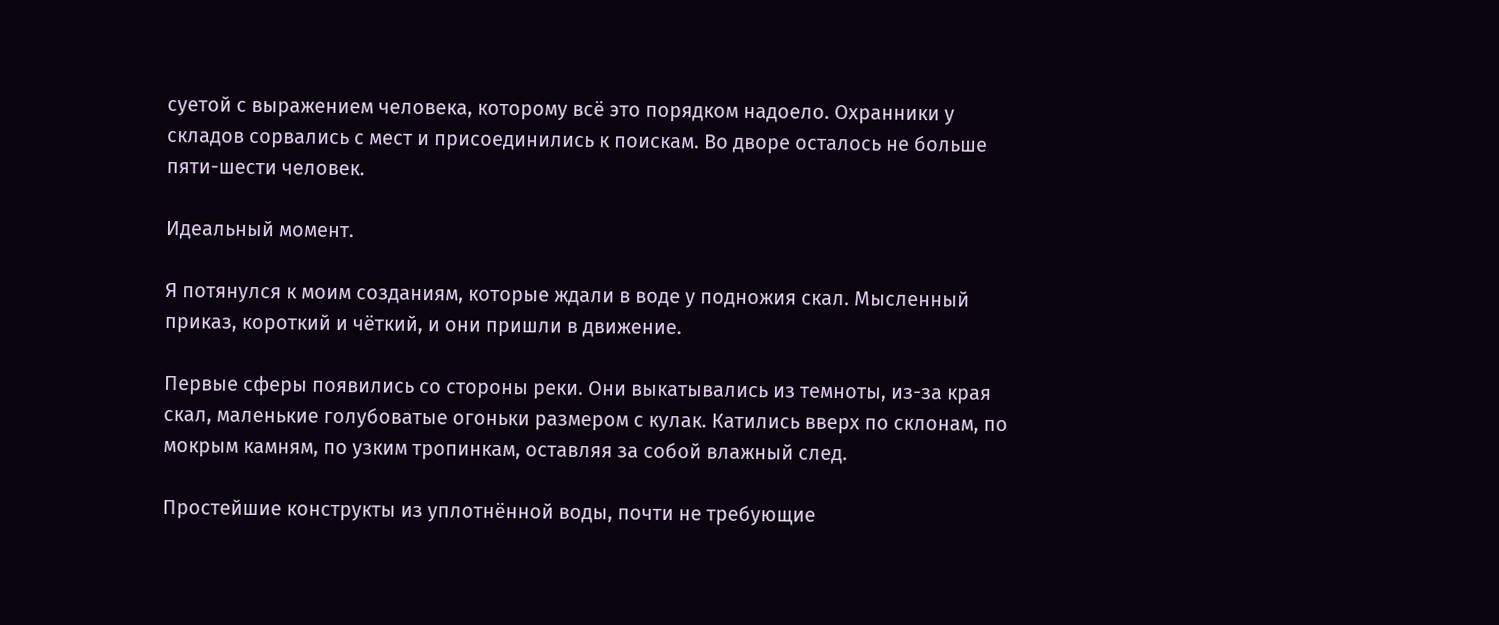суетой с выражением человека, которому всё это порядком надоело. Охранники у складов сорвались с мест и присоединились к поискам. Во дворе осталось не больше пяти-шести человек.

Идеальный момент.

Я потянулся к моим созданиям, которые ждали в воде у подножия скал. Мысленный приказ, короткий и чёткий, и они пришли в движение.

Первые сферы появились со стороны реки. Они выкатывались из темноты, из-за края скал, маленькие голубоватые огоньки размером с кулак. Катились вверх по склонам, по мокрым камням, по узким тропинкам, оставляя за собой влажный след.

Простейшие конструкты из уплотнённой воды, почти не требующие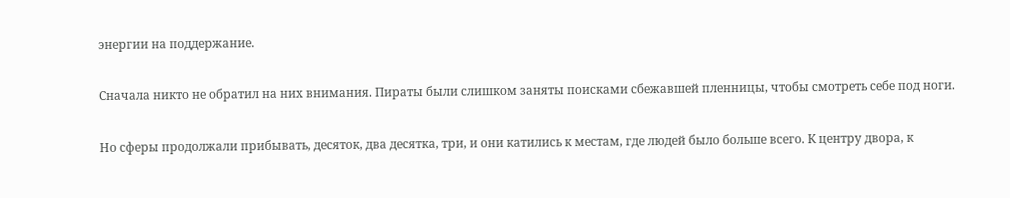энергии на поддержание.

Сначала никто не обратил на них внимания. Пираты были слишком заняты поисками сбежавшей пленницы, чтобы смотреть себе под ноги.

Но сферы продолжали прибывать, десяток, два десятка, три, и они катились к местам, где людей было больше всего. К центру двора, к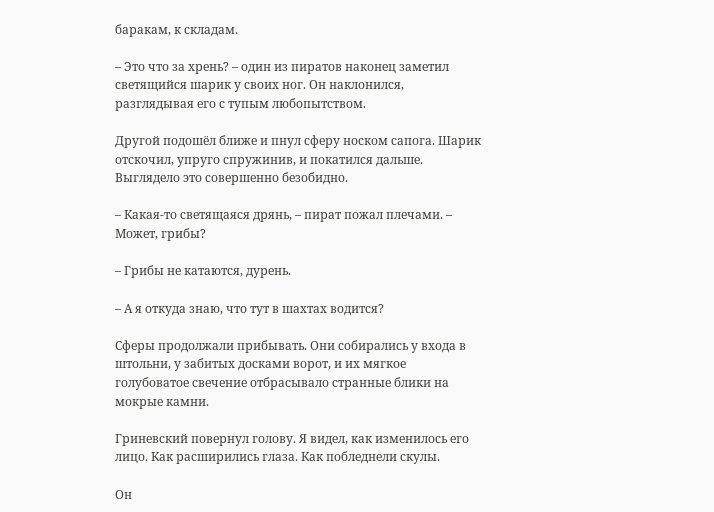баракам, к складам.

– Это что за хрень? – один из пиратов наконец заметил светящийся шарик у своих ног. Он наклонился, разглядывая его с тупым любопытством.

Другой подошёл ближе и пнул сферу носком сапога. Шарик отскочил, упруго спружинив, и покатился дальше. Выглядело это совершенно безобидно.

– Какая-то светящаяся дрянь, – пират пожал плечами. – Может, грибы?

– Грибы не катаются, дурень.

– А я откуда знаю, что тут в шахтах водится?

Сферы продолжали прибывать. Они собирались у входа в штольни, у забитых досками ворот, и их мягкое голубоватое свечение отбрасывало странные блики на мокрые камни.

Гриневский повернул голову. Я видел, как изменилось его лицо. Как расширились глаза. Как побледнели скулы.

Он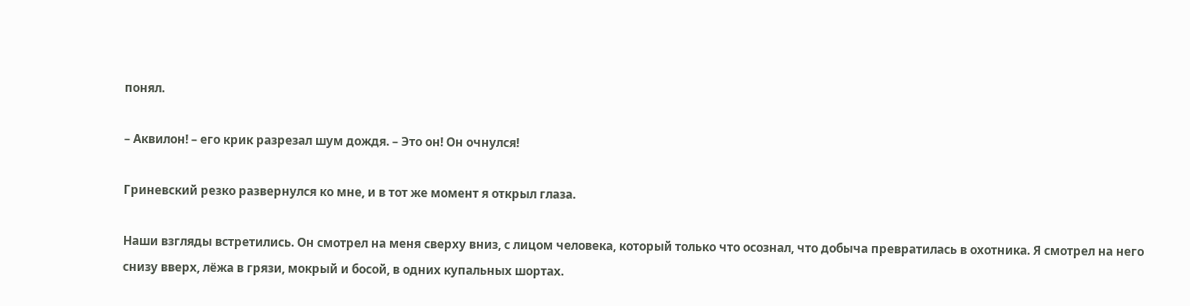понял.

– Аквилон! – его крик разрезал шум дождя. – Это он! Он очнулся!

Гриневский резко развернулся ко мне, и в тот же момент я открыл глаза.

Наши взгляды встретились. Он смотрел на меня сверху вниз, с лицом человека, который только что осознал, что добыча превратилась в охотника. Я смотрел на него снизу вверх, лёжа в грязи, мокрый и босой, в одних купальных шортах.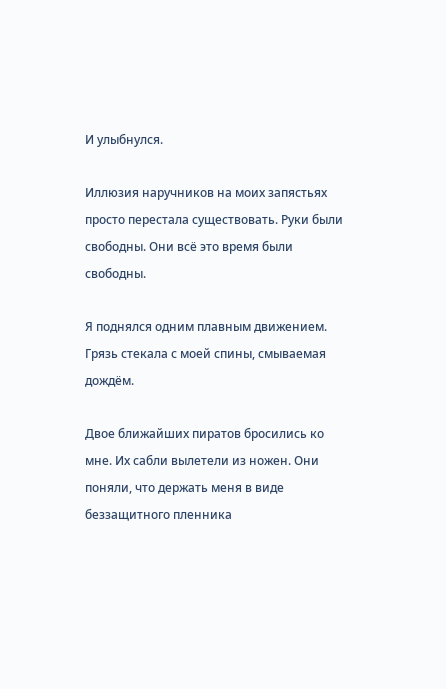И улыбнулся.

Иллюзия наручников на моих запястьях просто перестала существовать. Руки были свободны. Они всё это время были свободны.

Я поднялся одним плавным движением. Грязь стекала с моей спины, смываемая дождём.

Двое ближайших пиратов бросились ко мне. Их сабли вылетели из ножен. Они поняли, что держать меня в виде беззащитного пленника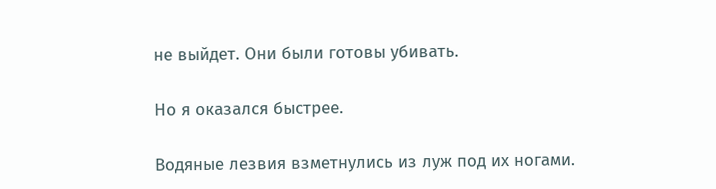не выйдет. Они были готовы убивать.

Но я оказался быстрее.

Водяные лезвия взметнулись из луж под их ногами.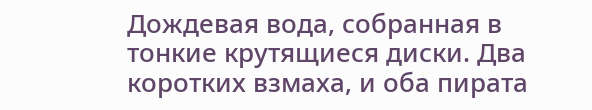Дождевая вода, собранная в тонкие крутящиеся диски. Два коротких взмаха, и оба пирата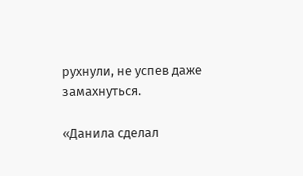рухнули, не успев даже замахнуться.

«Данила сделал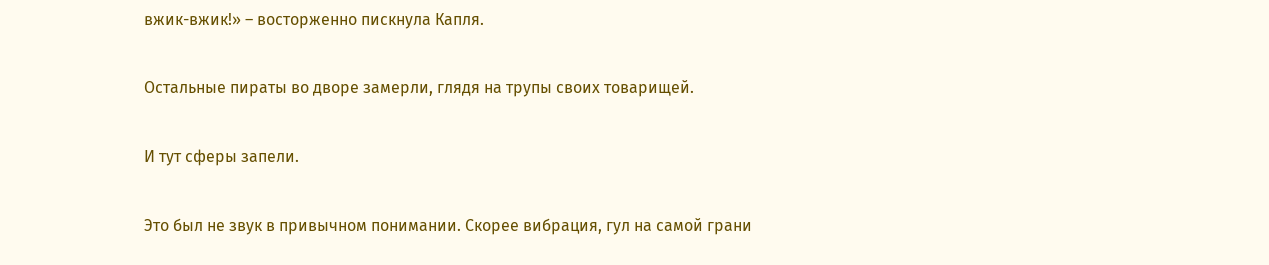вжик-вжик!» – восторженно пискнула Капля.

Остальные пираты во дворе замерли, глядя на трупы своих товарищей.

И тут сферы запели.

Это был не звук в привычном понимании. Скорее вибрация, гул на самой грани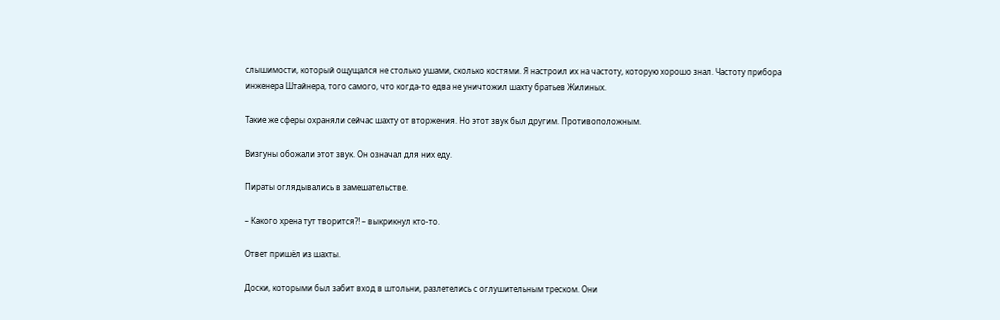слышимости, который ощущался не столько ушами, сколько костями. Я настроил их на частоту, которую хорошо знал. Частоту прибора инженера Штайнера, того самого, что когда-то едва не уничтожил шахту братьев Жилиных.

Такие же сферы охраняли сейчас шахту от вторжения. Но этот звук был другим. Противоположным.

Визгуны обожали этот звук. Он означал для них еду.

Пираты оглядывались в замешательстве.

– Какого хрена тут творится⁈ – выкрикнул кто-то.

Ответ пришёл из шахты.

Доски, которыми был забит вход в штольни, разлетелись с оглушительным треском. Они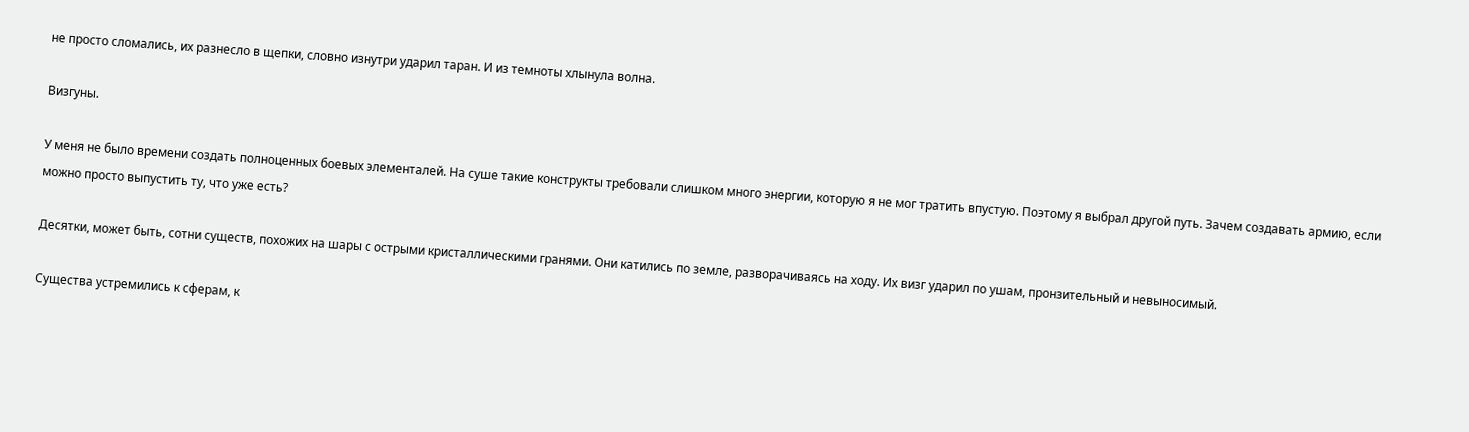не просто сломались, их разнесло в щепки, словно изнутри ударил таран. И из темноты хлынула волна.

Визгуны.

У меня не было времени создать полноценных боевых элементалей. На суше такие конструкты требовали слишком много энергии, которую я не мог тратить впустую. Поэтому я выбрал другой путь. Зачем создавать армию, если можно просто выпустить ту, что уже есть?

Десятки, может быть, сотни существ, похожих на шары с острыми кристаллическими гранями. Они катились по земле, разворачиваясь на ходу. Их визг ударил по ушам, пронзительный и невыносимый.

Существа устремились к сферам, к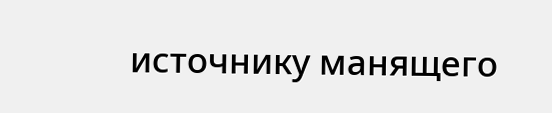источнику манящего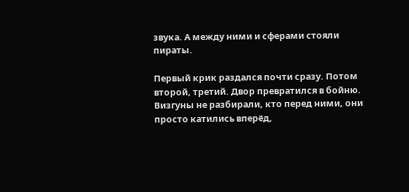звука. А между ними и сферами стояли пираты.

Первый крик раздался почти сразу. Потом второй, третий. Двор превратился в бойню. Визгуны не разбирали, кто перед ними, они просто катились вперёд,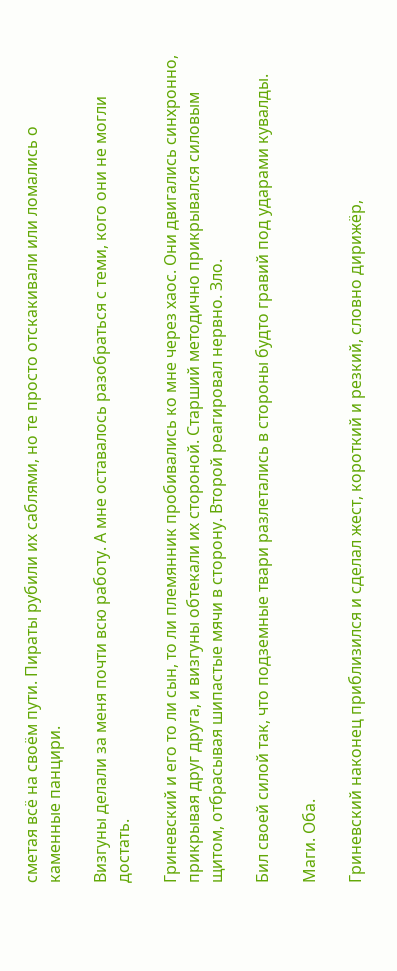сметая всё на своём пути. Пираты рубили их саблями, но те просто отскакивали или ломались о каменные панцири.

Визгуны делали за меня почти всю работу. А мне оставалось разобраться с теми, кого они не могли достать.

Гриневский и его то ли сын, то ли племянник пробивались ко мне через хаос. Они двигались синхронно, прикрывая друг друга, и визгуны обтекали их стороной. Старший методично прикрывался силовым щитом, отбрасывая шипастые мячи в сторону. Второй реагировал нервно. Зло.

Бил своей силой так, что подземные твари разлетались в стороны будто гравий под ударами кувалды.

Маги. Оба.

Гриневский наконец приблизился и сделал жест, короткий и резкий, словно дирижёр,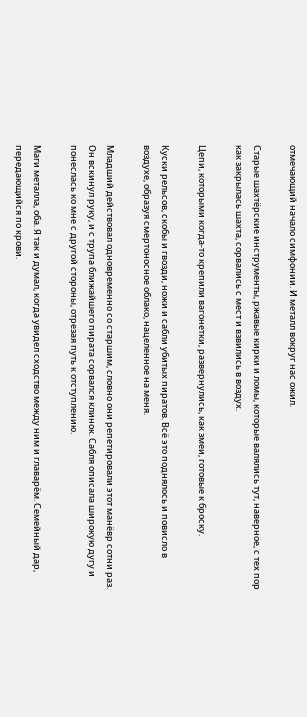отмечающий начало симфонии. И металл вокруг нас ожил.

Старые шахтёрские инструменты, ржавые кирки и ломы, которые валялись тут, наверное, с тех пор как закрылась шахта, сорвались с мест и взвились в воздух.

Цепи, которыми когда-то крепили вагонетки, развернулись, как змеи, готовые к броску.

Куски рельсов, скобы и гвозди, ножи и сабли убитых пиратов. Всё это поднялось и повисло в воздухе, образуя смертоносное облако, нацеленное на меня.

Младший действовал одновременно со старшим, словно они репетировали этот манёвр сотни раз. Он вскинул руку, и с трупа ближайшего пирата сорвался клинок. Сабля описала широкую дугу и понеслась ко мне с другой стороны, отрезая путь к отступлению.

Маги металла, оба. Я так и думал, когда увидел сходство между ним и главарём. Семейный дар, передающийся по крови.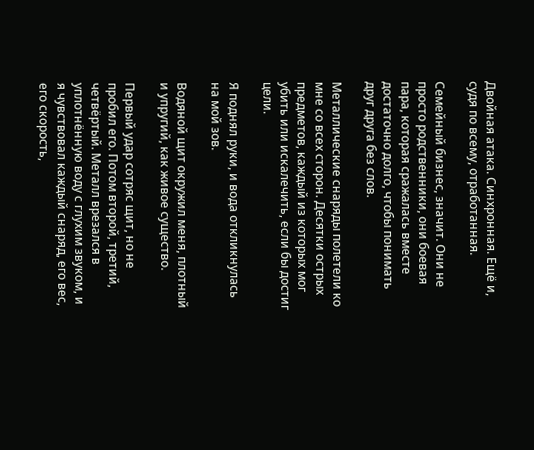Двойная атака. Синхронная. Ещё и, судя по всему, отработанная.

Семейный бизнес, значит. Они не просто родственники, они боевая пара, которая сражалась вместе достаточно долго, чтобы понимать друг друга без слов.

Металлические снаряды полетели ко мне со всех сторон. Десятки острых предметов, каждый из которых мог убить или искалечить, если бы достиг цели.

Я поднял руки, и вода откликнулась на мой зов.

Водяной щит окружил меня, плотный и упругий, как живое существо.

Первый удар сотряс щит, но не пробил его. Потом второй, третий, четвёртый. Металл врезался в уплотнённую воду с глухим звуком, и я чувствовал каждый снаряд, его вес, его скорость,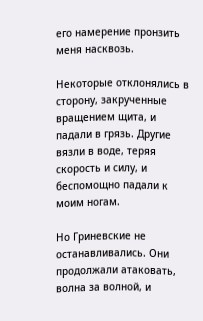его намерение пронзить меня насквозь.

Некоторые отклонялись в сторону, закрученные вращением щита, и падали в грязь. Другие вязли в воде, теряя скорость и силу, и беспомощно падали к моим ногам.

Но Гриневские не останавливались. Они продолжали атаковать, волна за волной, и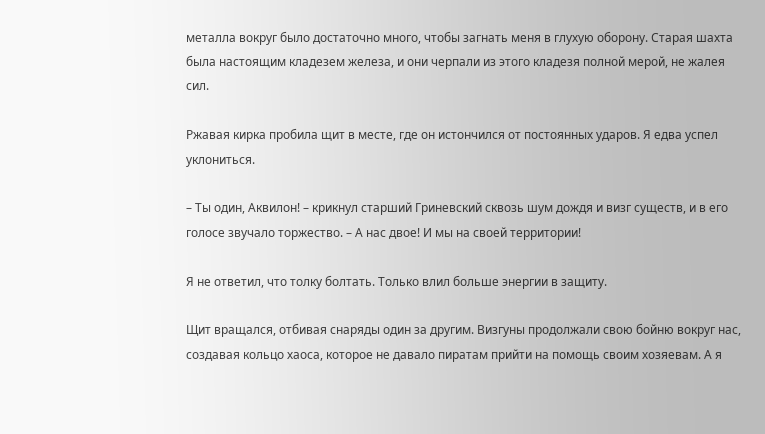металла вокруг было достаточно много, чтобы загнать меня в глухую оборону. Старая шахта была настоящим кладезем железа, и они черпали из этого кладезя полной мерой, не жалея сил.

Ржавая кирка пробила щит в месте, где он истончился от постоянных ударов. Я едва успел уклониться.

– Ты один, Аквилон! – крикнул старший Гриневский сквозь шум дождя и визг существ, и в его голосе звучало торжество. – А нас двое! И мы на своей территории!

Я не ответил, что толку болтать. Только влил больше энергии в защиту.

Щит вращался, отбивая снаряды один за другим. Визгуны продолжали свою бойню вокруг нас, создавая кольцо хаоса, которое не давало пиратам прийти на помощь своим хозяевам. А я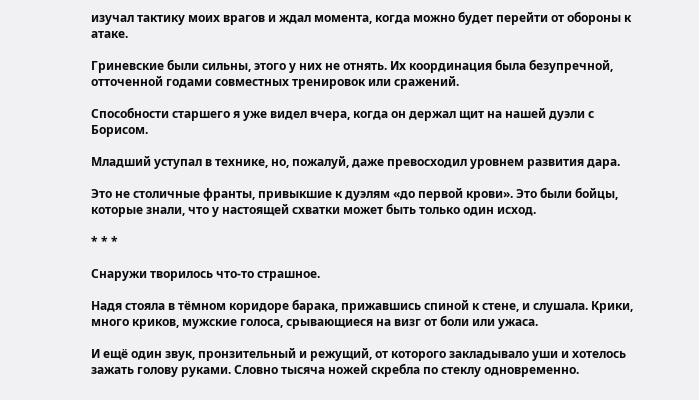изучал тактику моих врагов и ждал момента, когда можно будет перейти от обороны к атаке.

Гриневские были сильны, этого у них не отнять. Их координация была безупречной, отточенной годами совместных тренировок или сражений.

Способности старшего я уже видел вчера, когда он держал щит на нашей дуэли с Борисом.

Младший уступал в технике, но, пожалуй, даже превосходил уровнем развития дара.

Это не столичные франты, привыкшие к дуэлям «до первой крови». Это были бойцы, которые знали, что у настоящей схватки может быть только один исход.

* * *

Снаружи творилось что-то страшное.

Надя стояла в тёмном коридоре барака, прижавшись спиной к стене, и слушала. Крики, много криков, мужские голоса, срывающиеся на визг от боли или ужаса.

И ещё один звук, пронзительный и режущий, от которого закладывало уши и хотелось зажать голову руками. Словно тысяча ножей скребла по стеклу одновременно.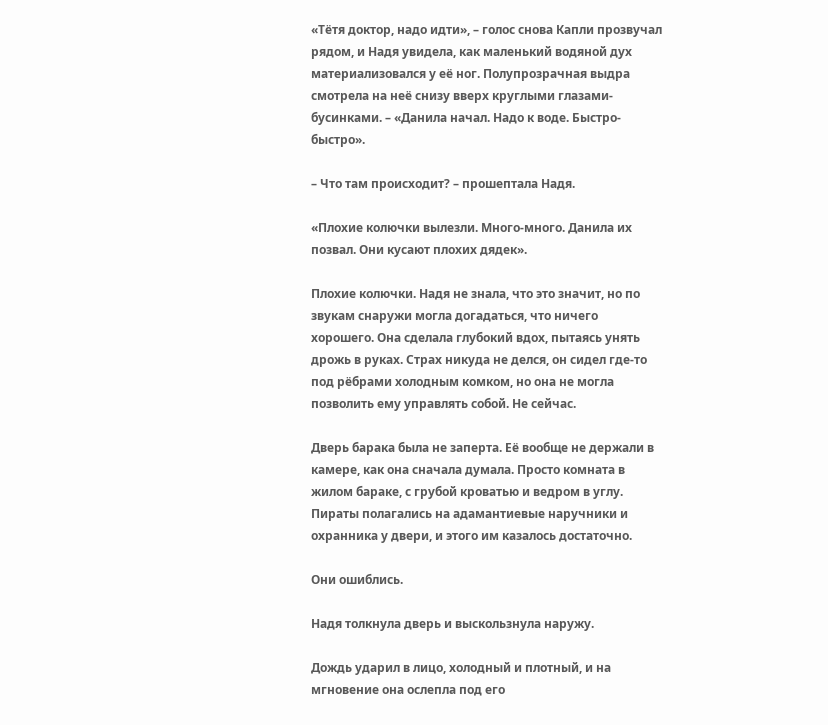«Тётя доктор, надо идти», – голос снова Капли прозвучал рядом, и Надя увидела, как маленький водяной дух материализовался у её ног. Полупрозрачная выдра смотрела на неё снизу вверх круглыми глазами-бусинками. – «Данила начал. Надо к воде. Быстро-быстро».

– Что там происходит? – прошептала Надя.

«Плохие колючки вылезли. Много-много. Данила их позвал. Они кусают плохих дядек».

Плохие колючки. Надя не знала, что это значит, но по звукам снаружи могла догадаться, что ничего хорошего. Она сделала глубокий вдох, пытаясь унять дрожь в руках. Страх никуда не делся, он сидел где-то под рёбрами холодным комком, но она не могла позволить ему управлять собой. Не сейчас.

Дверь барака была не заперта. Её вообще не держали в камере, как она сначала думала. Просто комната в жилом бараке, с грубой кроватью и ведром в углу. Пираты полагались на адамантиевые наручники и охранника у двери, и этого им казалось достаточно.

Они ошиблись.

Надя толкнула дверь и выскользнула наружу.

Дождь ударил в лицо, холодный и плотный, и на мгновение она ослепла под его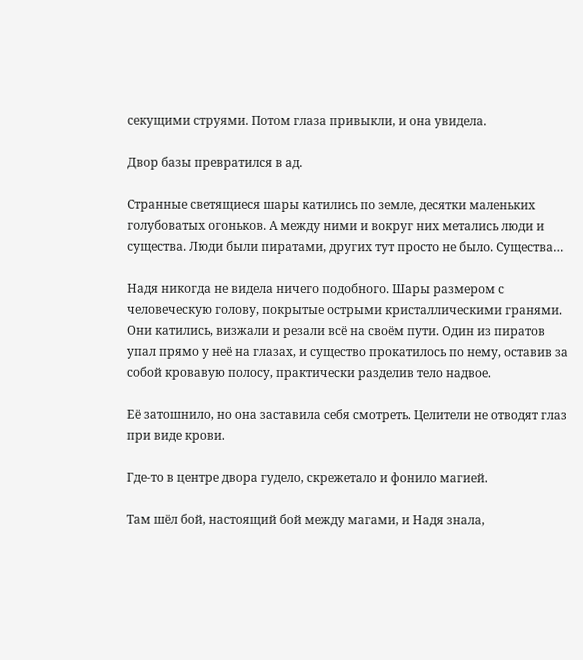секущими струями. Потом глаза привыкли, и она увидела.

Двор базы превратился в ад.

Странные светящиеся шары катились по земле, десятки маленьких голубоватых огоньков. А между ними и вокруг них метались люди и существа. Люди были пиратами, других тут просто не было. Существа…

Надя никогда не видела ничего подобного. Шары размером с человеческую голову, покрытые острыми кристаллическими гранями. Они катились, визжали и резали всё на своём пути. Один из пиратов упал прямо у неё на глазах, и существо прокатилось по нему, оставив за собой кровавую полосу, практически разделив тело надвое.

Её затошнило, но она заставила себя смотреть. Целители не отводят глаз при виде крови.

Где-то в центре двора гудело, скрежетало и фонило магией.

Там шёл бой, настоящий бой между магами, и Надя знала,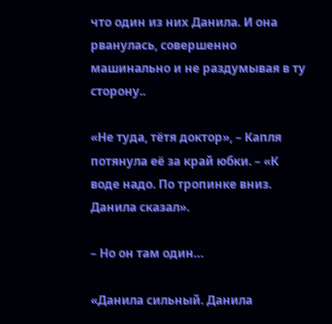что один из них Данила. И она рванулась, совершенно машинально и не раздумывая в ту сторону..

«Не туда, тётя доктор», – Капля потянула её за край юбки. – «К воде надо. По тропинке вниз. Данила сказал».

– Но он там один…

«Данила сильный. Данила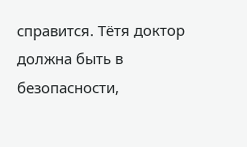справится. Тётя доктор должна быть в безопасности,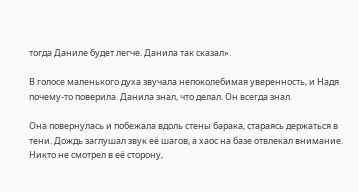тогда Даниле будет легче. Данила так сказал».

В голосе маленького духа звучала непоколебимая уверенность, и Надя почему-то поверила. Данила знал, что делал. Он всегда знал.

Она повернулась и побежала вдоль стены барака, стараясь держаться в тени. Дождь заглушал звук её шагов, а хаос на базе отвлекал внимание. Никто не смотрел в её сторону,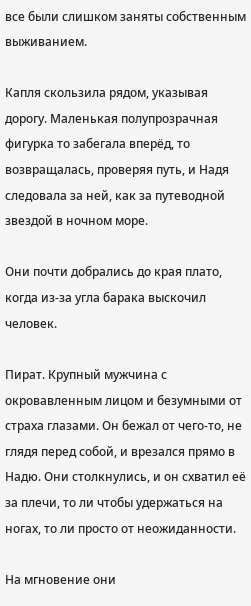все были слишком заняты собственным выживанием.

Капля скользила рядом, указывая дорогу. Маленькая полупрозрачная фигурка то забегала вперёд, то возвращалась, проверяя путь, и Надя следовала за ней, как за путеводной звездой в ночном море.

Они почти добрались до края плато, когда из-за угла барака выскочил человек.

Пират. Крупный мужчина с окровавленным лицом и безумными от страха глазами. Он бежал от чего-то, не глядя перед собой, и врезался прямо в Надю. Они столкнулись, и он схватил её за плечи, то ли чтобы удержаться на ногах, то ли просто от неожиданности.

На мгновение они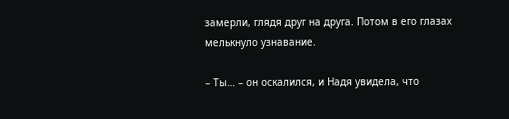замерли, глядя друг на друга. Потом в его глазах мелькнуло узнавание.

– Ты… – он оскалился, и Надя увидела, что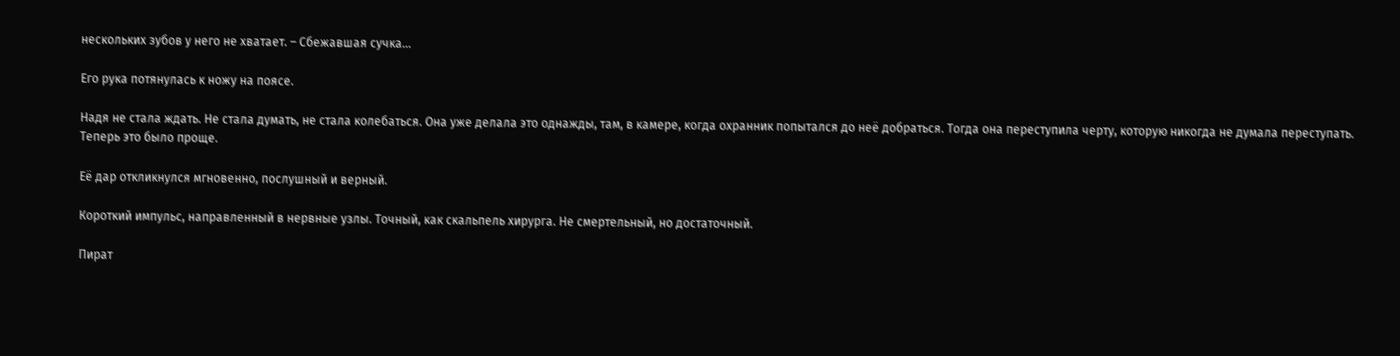нескольких зубов у него не хватает. – Сбежавшая сучка…

Его рука потянулась к ножу на поясе.

Надя не стала ждать. Не стала думать, не стала колебаться. Она уже делала это однажды, там, в камере, когда охранник попытался до неё добраться. Тогда она переступила черту, которую никогда не думала переступать. Теперь это было проще.

Её дар откликнулся мгновенно, послушный и верный.

Короткий импульс, направленный в нервные узлы. Точный, как скальпель хирурга. Не смертельный, но достаточный.

Пират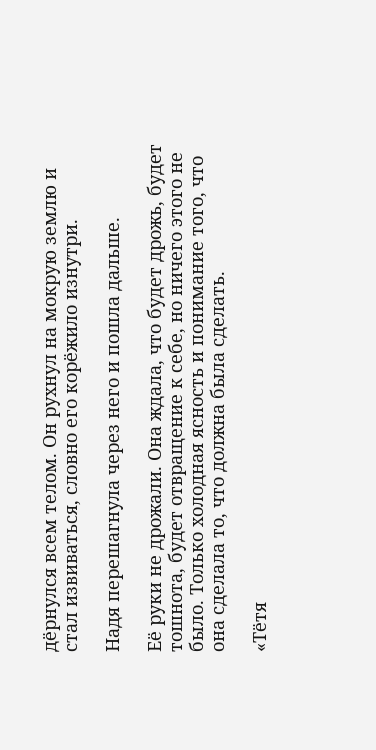дёрнулся всем телом. Он рухнул на мокрую землю и стал извиваться, словно его корёжило изнутри.

Надя перешагнула через него и пошла дальше.

Её руки не дрожали. Она ждала, что будет дрожь, будет тошнота, будет отвращение к себе, но ничего этого не было. Только холодная ясность и понимание того, что она сделала то, что должна была сделать.

«Тётя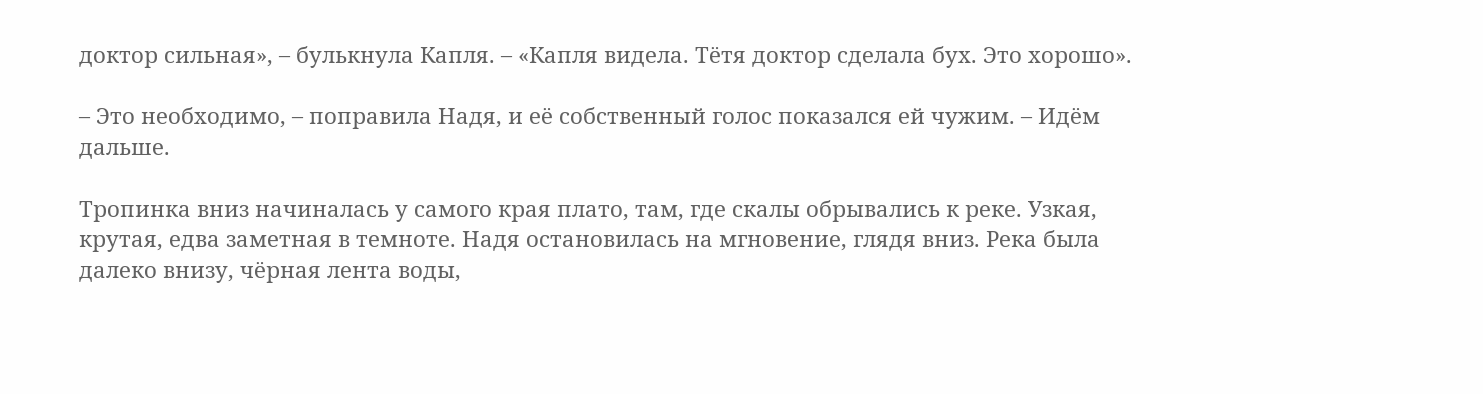доктор сильная», – булькнула Капля. – «Капля видела. Тётя доктор сделала бух. Это хорошо».

– Это необходимо, – поправила Надя, и её собственный голос показался ей чужим. – Идём дальше.

Тропинка вниз начиналась у самого края плато, там, где скалы обрывались к реке. Узкая, крутая, едва заметная в темноте. Надя остановилась на мгновение, глядя вниз. Река была далеко внизу, чёрная лента воды,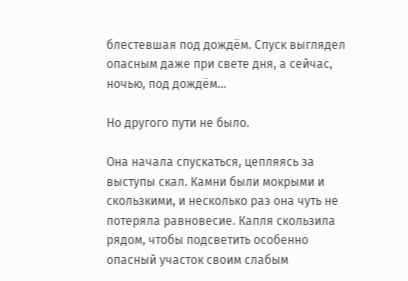блестевшая под дождём. Спуск выглядел опасным даже при свете дня, а сейчас, ночью, под дождём…

Но другого пути не было.

Она начала спускаться, цепляясь за выступы скал. Камни были мокрыми и скользкими, и несколько раз она чуть не потеряла равновесие. Капля скользила рядом, чтобы подсветить особенно опасный участок своим слабым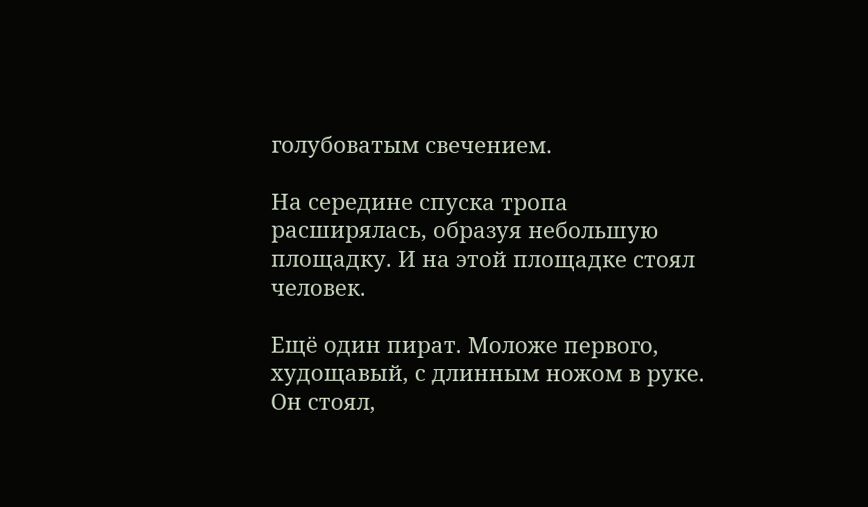голубоватым свечением.

На середине спуска тропа расширялась, образуя небольшую площадку. И на этой площадке стоял человек.

Ещё один пират. Моложе первого, худощавый, с длинным ножом в руке. Он стоял,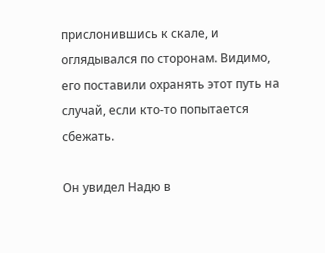прислонившись к скале, и оглядывался по сторонам. Видимо, его поставили охранять этот путь на случай, если кто-то попытается сбежать.

Он увидел Надю в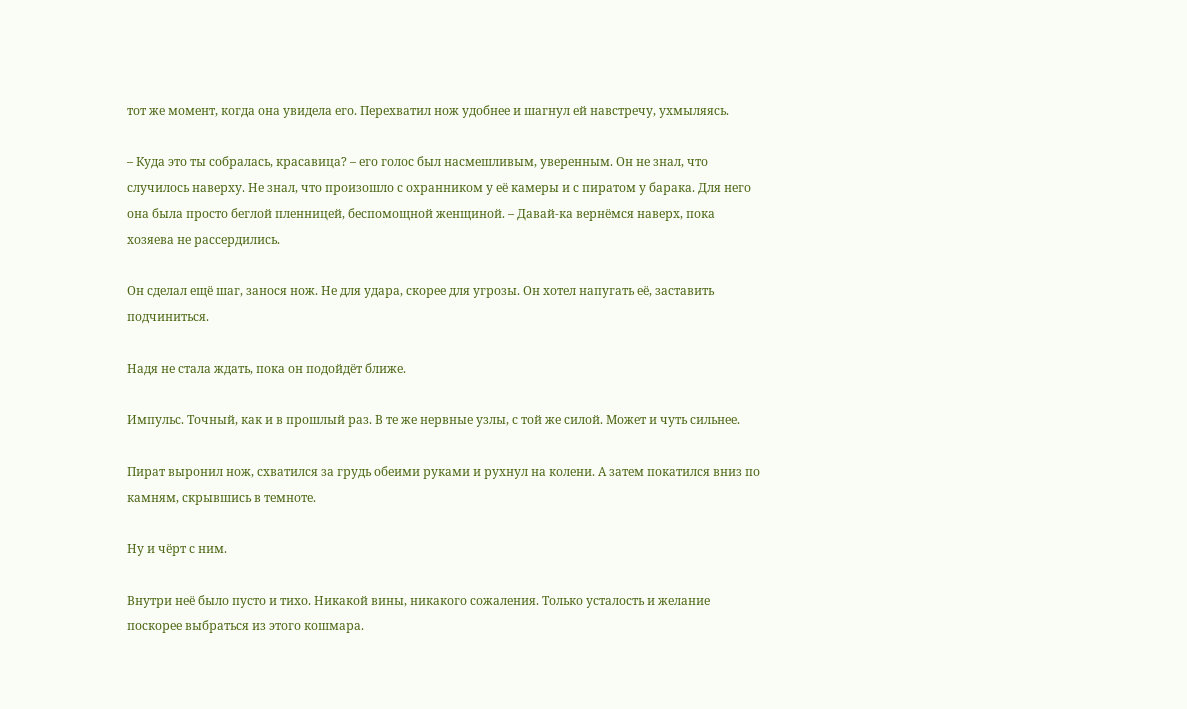тот же момент, когда она увидела его. Перехватил нож удобнее и шагнул ей навстречу, ухмыляясь.

– Куда это ты собралась, красавица? – его голос был насмешливым, уверенным. Он не знал, что случилось наверху. Не знал, что произошло с охранником у её камеры и с пиратом у барака. Для него она была просто беглой пленницей, беспомощной женщиной. – Давай-ка вернёмся наверх, пока хозяева не рассердились.

Он сделал ещё шаг, занося нож. Не для удара, скорее для угрозы. Он хотел напугать её, заставить подчиниться.

Надя не стала ждать, пока он подойдёт ближе.

Импульс. Точный, как и в прошлый раз. В те же нервные узлы, с той же силой. Может и чуть сильнее.

Пират выронил нож, схватился за грудь обеими руками и рухнул на колени. А затем покатился вниз по камням, скрывшись в темноте.

Ну и чёрт с ним.

Внутри неё было пусто и тихо. Никакой вины, никакого сожаления. Только усталость и желание поскорее выбраться из этого кошмара.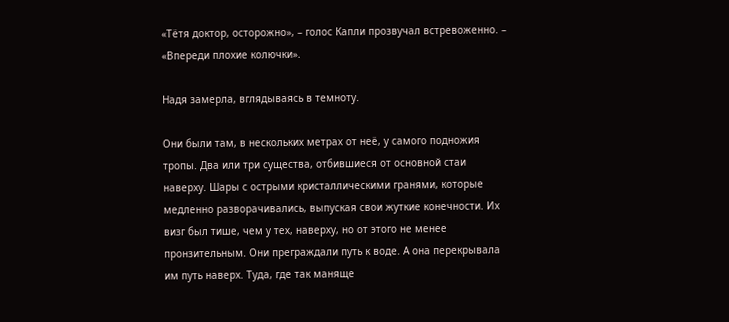«Тётя доктор, осторожно», – голос Капли прозвучал встревоженно. – «Впереди плохие колючки».

Надя замерла, вглядываясь в темноту.

Они были там, в нескольких метрах от неё, у самого подножия тропы. Два или три существа, отбившиеся от основной стаи наверху. Шары с острыми кристаллическими гранями, которые медленно разворачивались, выпуская свои жуткие конечности. Их визг был тише, чем у тех, наверху, но от этого не менее пронзительным. Они преграждали путь к воде. А она перекрывала им путь наверх. Туда, где так маняще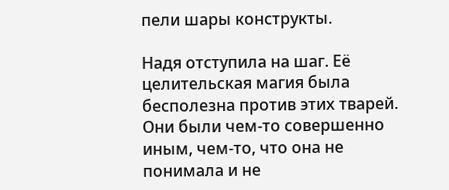пели шары конструкты.

Надя отступила на шаг. Её целительская магия была бесполезна против этих тварей. Они были чем-то совершенно иным, чем-то, что она не понимала и не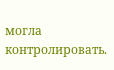могла контролировать.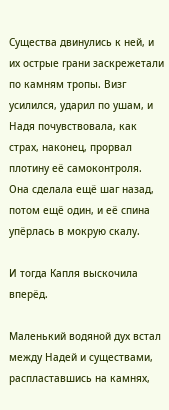Существа двинулись к ней, и их острые грани заскрежетали по камням тропы. Визг усилился, ударил по ушам, и Надя почувствовала, как страх, наконец, прорвал плотину её самоконтроля. Она сделала ещё шаг назад, потом ещё один, и её спина упёрлась в мокрую скалу.

И тогда Капля выскочила вперёд.

Маленький водяной дух встал между Надей и существами, распластавшись на камнях,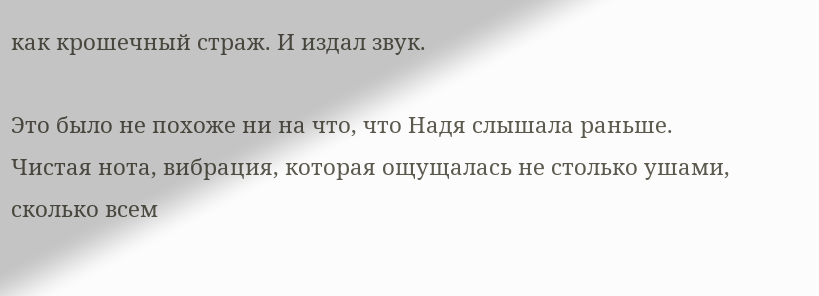как крошечный страж. И издал звук.

Это было не похоже ни на что, что Надя слышала раньше. Чистая нота, вибрация, которая ощущалась не столько ушами, сколько всем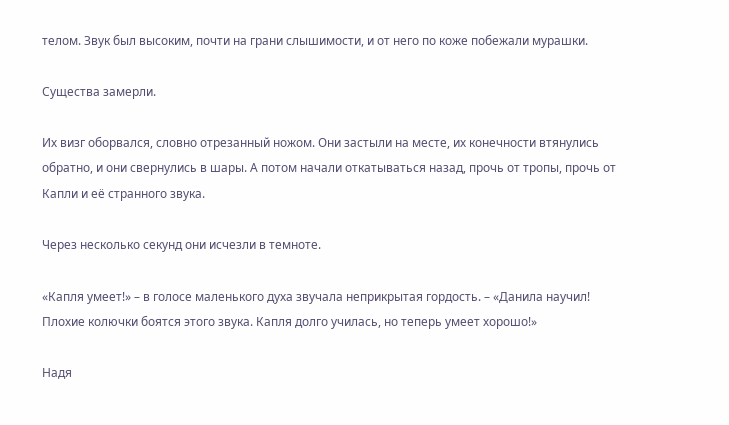телом. Звук был высоким, почти на грани слышимости, и от него по коже побежали мурашки.

Существа замерли.

Их визг оборвался, словно отрезанный ножом. Они застыли на месте, их конечности втянулись обратно, и они свернулись в шары. А потом начали откатываться назад, прочь от тропы, прочь от Капли и её странного звука.

Через несколько секунд они исчезли в темноте.

«Капля умеет!» – в голосе маленького духа звучала неприкрытая гордость. – «Данила научил! Плохие колючки боятся этого звука. Капля долго училась, но теперь умеет хорошо!»

Надя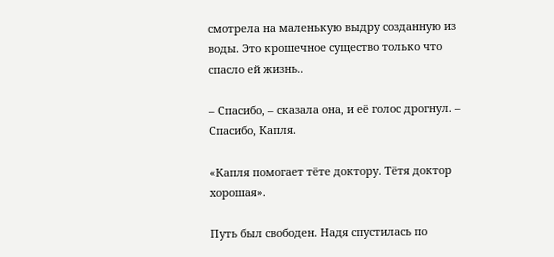смотрела на маленькую выдру созданную из воды. Это крошечное существо только что спасло ей жизнь..

– Спасибо, – сказала она, и её голос дрогнул. – Спасибо, Капля.

«Капля помогает тёте доктору. Тётя доктор хорошая».

Путь был свободен. Надя спустилась по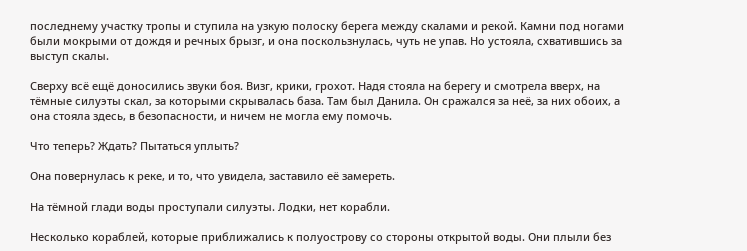последнему участку тропы и ступила на узкую полоску берега между скалами и рекой. Камни под ногами были мокрыми от дождя и речных брызг, и она поскользнулась, чуть не упав. Но устояла, схватившись за выступ скалы.

Сверху всё ещё доносились звуки боя. Визг, крики, грохот. Надя стояла на берегу и смотрела вверх, на тёмные силуэты скал, за которыми скрывалась база. Там был Данила. Он сражался за неё, за них обоих, а она стояла здесь, в безопасности, и ничем не могла ему помочь.

Что теперь? Ждать? Пытаться уплыть?

Она повернулась к реке, и то, что увидела, заставило её замереть.

На тёмной глади воды проступали силуэты. Лодки, нет корабли.

Несколько кораблей, которые приближались к полуострову со стороны открытой воды. Они плыли без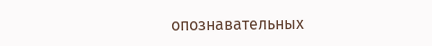опознавательных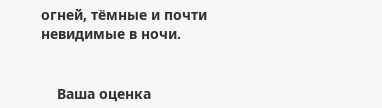огней, тёмные и почти невидимые в ночи.


    Ваша оценка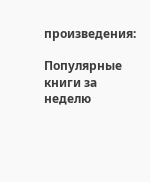произведения:

Популярные книги за неделю